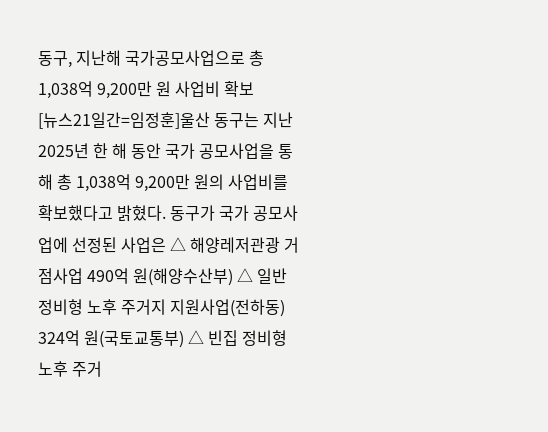동구, 지난해 국가공모사업으로 총 1,038억 9,200만 원 사업비 확보
[뉴스21일간=임정훈]울산 동구는 지난 2025년 한 해 동안 국가 공모사업을 통해 총 1,038억 9,200만 원의 사업비를 확보했다고 밝혔다. 동구가 국가 공모사업에 선정된 사업은 △ 해양레저관광 거점사업 490억 원(해양수산부) △ 일반 정비형 노후 주거지 지원사업(전하동) 324억 원(국토교통부) △ 빈집 정비형 노후 주거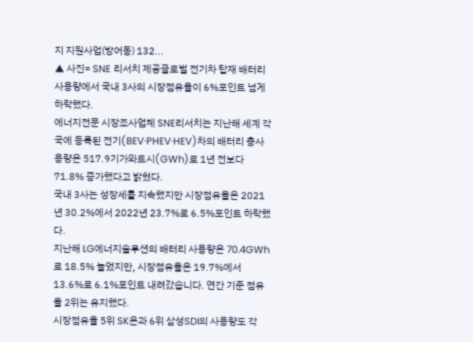지 지원사업(방어동) 132...
▲ 사진= SNE 리서치 제공글로벌 전기차 탑재 배터리 사용량에서 국내 3사의 시장점유율이 6%포인트 넘게 하락했다.
에너지전문 시장조사업체 SNE리서치는 지난해 세계 각국에 등록된 전기(BEV·PHEV·HEV)차의 배터리 총사용량은 517.9기가와트시(GWh)로 1년 전보다 71.8% 증가했다고 밝혔다.
국내 3사는 성장세를 지속했지만 시장점유율은 2021년 30.2%에서 2022년 23.7%로 6.5%포인트 하락했다.
지난해 LG에너지솔루션의 배터리 사용량은 70.4GWh로 18.5% 늘었지만, 시장점유율은 19.7%에서 13.6%로 6.1%포인트 내려갔습니다. 연간 기준 점유율 2위는 유지했다.
시장점유율 5위 SK온과 6위 삼성SDI의 사용량도 각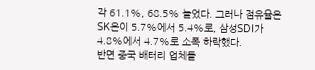각 61.1%, 68.5% 늘었다. 그러나 점유율은 SK온이 5.7%에서 5.4%로, 삼성SDI가 4.8%에서 4.7%로 소폭 하락했다.
반면 중국 배터리 업체들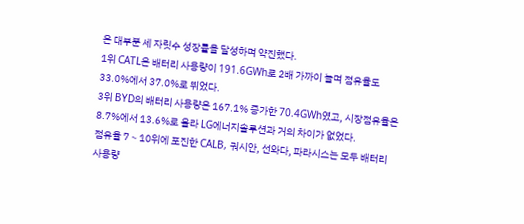은 대부분 세 자릿수 성장률을 달성하며 약진했다.
1위 CATL은 배터리 사용량이 191.6GWh로 2배 가까이 늘며 점유율도 33.0%에서 37.0%로 뛰었다.
3위 BYD의 배터리 사용량은 167.1% 증가한 70.4GWh였고, 시장점유율은 8.7%에서 13.6%로 올라 LG에너지솔루션과 거의 차이가 없었다.
점유율 7∼10위에 포진한 CALB, 궈시안, 선와다, 파라시스는 모두 배터리 사용량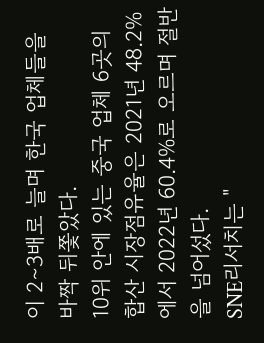이 2∼3배로 늘며 한국 업체들을 바짝 뒤쫓았다.
10위 안에 있는 중국 업체 6곳의 합산 시장점유율은 2021년 48.2%에서 2022년 60.4%로 오르며 절반을 넘어섰다.
SNE리서치는 "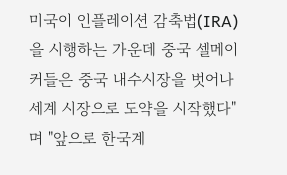미국이 인플레이션 감축법(IRA)을 시행하는 가운데 중국 셀메이커들은 중국 내수시장을 벗어나 세계 시장으로 도약을 시작했다"며 "앞으로 한국계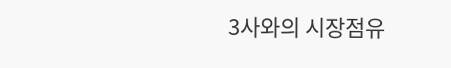3사와의 시장점유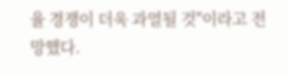율 경쟁이 더욱 과열될 것"이라고 전망했다.